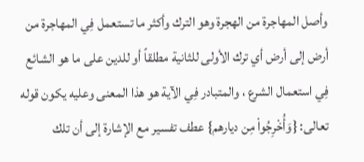وأصل المهاجرة من الهجرة وهو الترك وأكثر ما تستعمل فِي المهاجرة من أرض إلى أرض أي ترك الأولى للثانية مطلقاً أو للدين على ما هو الشائع فِي استعمال الشرع ، والمتبادر فِي الآية هو هذا المعنى وعليه يكون قوله تعالى: {وَأُخْرِجُواْ مِن ديارهم} عطف تفسير مع الإشارة إلى أن تلك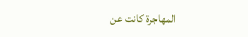المهاجرة كانت عن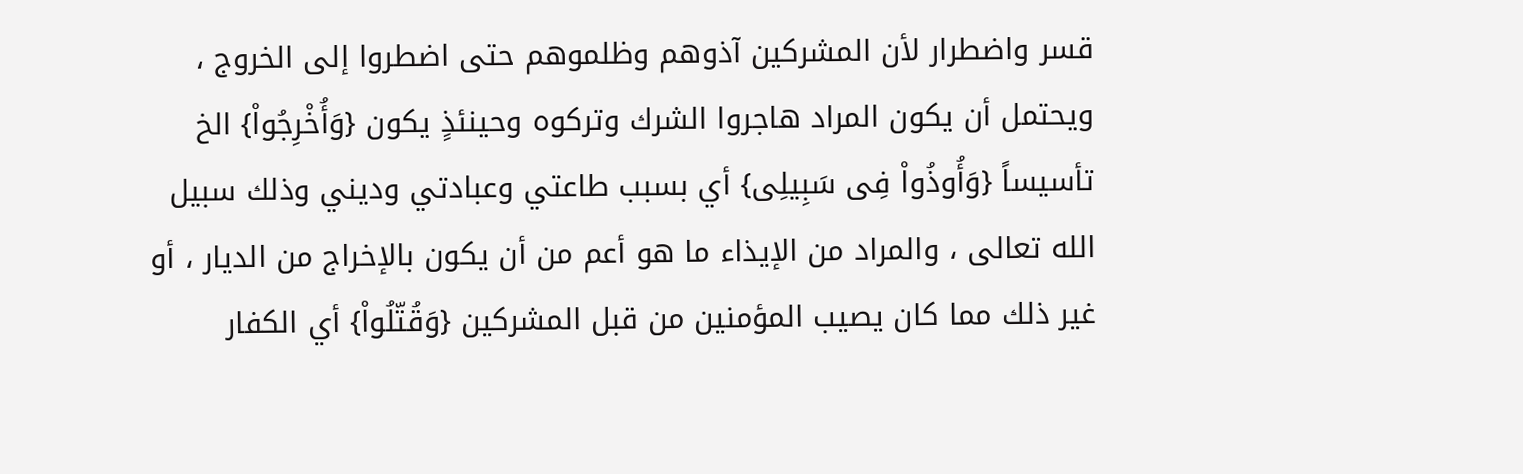قسر واضطرار لأن المشركين آذوهم وظلموهم حتى اضطروا إلى الخروج ، ويحتمل أن يكون المراد هاجروا الشرك وتركوه وحينئذٍ يكون {وَأُخْرِجُواْ} الخ تأسيساً {وَأُوذُواْ فِى سَبِيلِى} أي بسبب طاعتي وعبادتي وديني وذلك سبيل الله تعالى ، والمراد من الإيذاء ما هو أعم من أن يكون بالإخراج من الديار ، أو غير ذلك مما كان يصيب المؤمنين من قبل المشركين {وَقُتّلُواْ} أي الكفار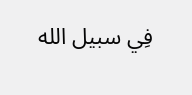فِي سبيل الله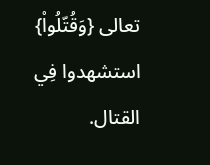تعالى {وَقُتّلُواْ} استشهدوا فِي القتال.